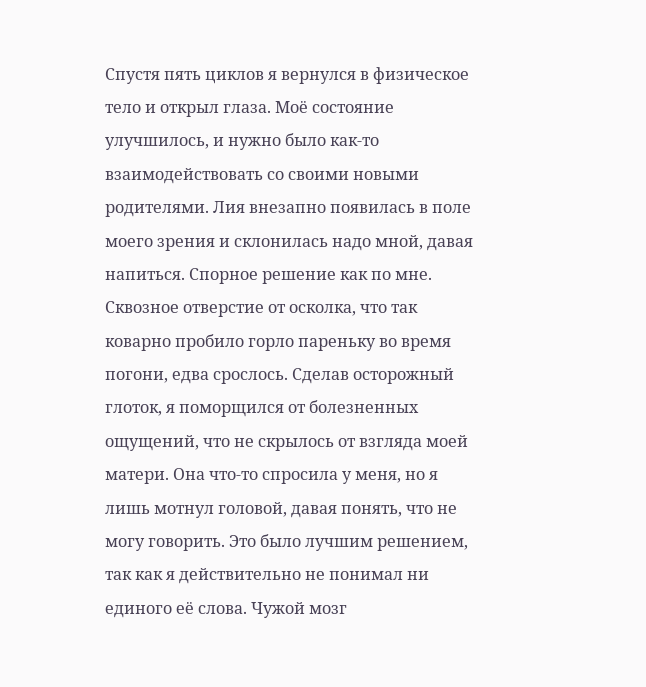Спустя пять циклов я вернулся в физическое тело и открыл глаза. Моё состояние улучшилось, и нужно было как-то взаимодействовать со своими новыми родителями. Лия внезапно появилась в поле моего зрения и склонилась надо мной, давая напиться. Спорное решение как по мне. Сквозное отверстие от осколка, что так коварно пробило горло пареньку во время погони, едва срослось. Сделав осторожный глоток, я поморщился от болезненных ощущений, что не скрылось от взгляда моей матери. Она что-то спросила у меня, но я лишь мотнул головой, давая понять, что не могу говорить. Это было лучшим решением, так как я действительно не понимал ни единого её слова. Чужой мозг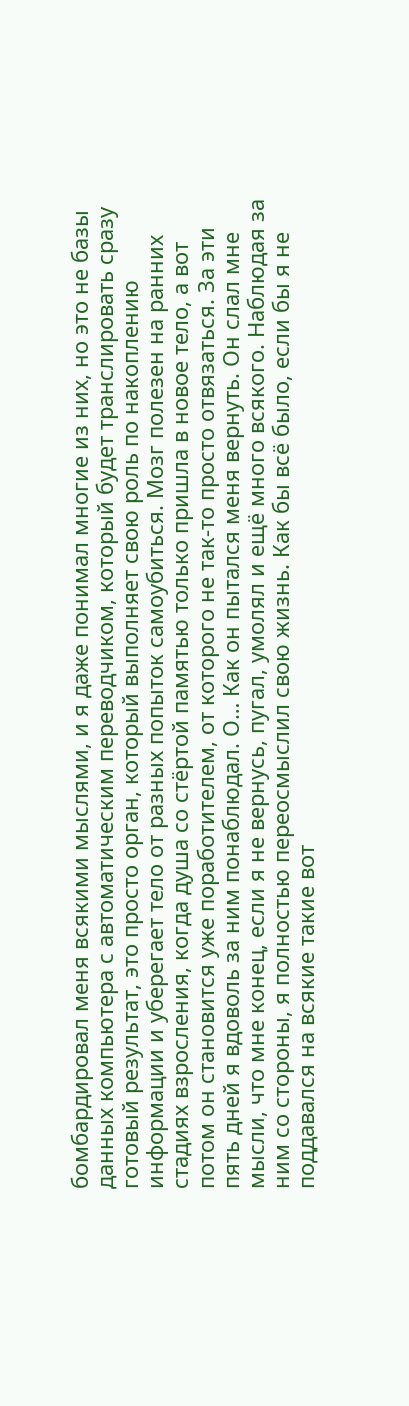бомбардировал меня всякими мыслями, и я даже понимал многие из них, но это не базы данных компьютера с автоматическим переводчиком, который будет транслировать сразу готовый результат, это просто орган, который выполняет свою роль по накоплению информации и уберегает тело от разных попыток самоубиться. Мозг полезен на ранних стадиях взросления, когда душа со стёртой памятью только пришла в новое тело, а вот потом он становится уже поработителем, от которого не так-то просто отвязаться. За эти пять дней я вдоволь за ним понаблюдал. О… Как он пытался меня вернуть. Он слал мне мысли, что мне конец, если я не вернусь, пугал, умолял и ещё много всякого. Наблюдая за ним со стороны, я полностью переосмыслил свою жизнь. Как бы всё было, если бы я не поддавался на всякие такие вот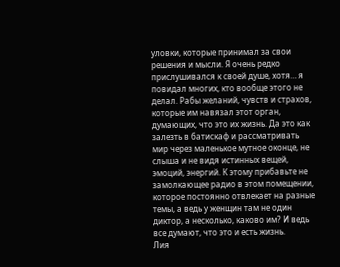уловки, которые принимал за свои решения и мысли. Я очень редко прислушивался к своей душе, хотя… я повидал многих, кто вообще этого не делал. Рабы желаний, чувств и страхов, которые им навязал этот орган, думающих, что это их жизнь. Да это как залезть в батискаф и рассматривать мир через маленькое мутное оконце, не слыша и не видя истинных вещей, эмоций, энергий. К этому прибавьте не замолкающее радио в этом помещении, которое постоянно отвлекает на разные темы, а ведь у женщин там не один диктор, а несколько, каково им? И ведь все думают, что это и есть жизнь.
Лия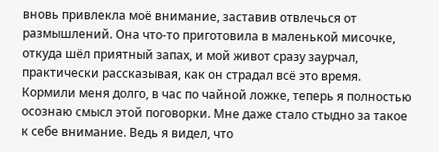вновь привлекла моё внимание, заставив отвлечься от размышлений. Она что-то приготовила в маленькой мисочке, откуда шёл приятный запах, и мой живот сразу заурчал, практически рассказывая, как он страдал всё это время. Кормили меня долго, в час по чайной ложке, теперь я полностью осознаю смысл этой поговорки. Мне даже стало стыдно за такое к себе внимание. Ведь я видел, что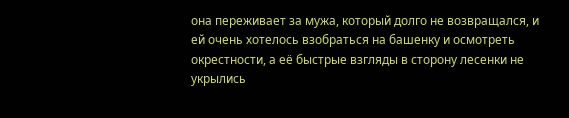она переживает за мужа, который долго не возвращался, и ей очень хотелось взобраться на башенку и осмотреть окрестности, а её быстрые взгляды в сторону лесенки не укрылись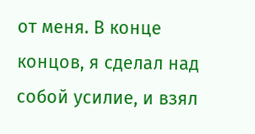от меня. В конце концов, я сделал над собой усилие, и взял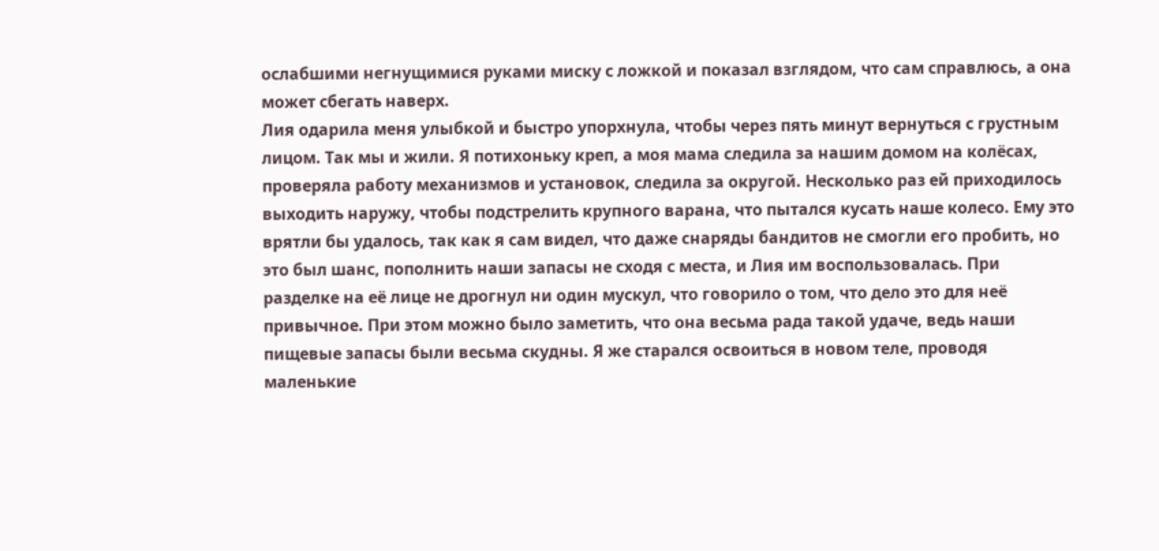ослабшими негнущимися руками миску с ложкой и показал взглядом, что сам справлюсь, а она может сбегать наверх.
Лия одарила меня улыбкой и быстро упорхнула, чтобы через пять минут вернуться с грустным лицом. Так мы и жили. Я потихоньку креп, а моя мама следила за нашим домом на колёсах, проверяла работу механизмов и установок, следила за округой. Несколько раз ей приходилось выходить наружу, чтобы подстрелить крупного варана, что пытался кусать наше колесо. Ему это врятли бы удалось, так как я сам видел, что даже снаряды бандитов не смогли его пробить, но это был шанс, пополнить наши запасы не сходя с места, и Лия им воспользовалась. При разделке на её лице не дрогнул ни один мускул, что говорило о том, что дело это для неё привычное. При этом можно было заметить, что она весьма рада такой удаче, ведь наши пищевые запасы были весьма скудны. Я же старался освоиться в новом теле, проводя маленькие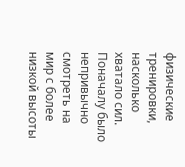физические тренировки, насколько хватало сил. Поначалу было непривычно смотреть на мир с более низкой высоты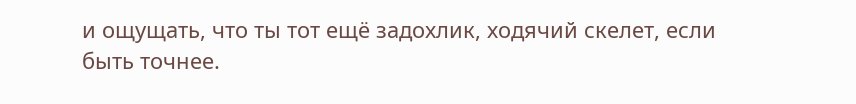и ощущать, что ты тот ещё задохлик, ходячий скелет, если быть точнее.